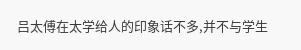吕太傅在太学给人的印象话不多,并不与学生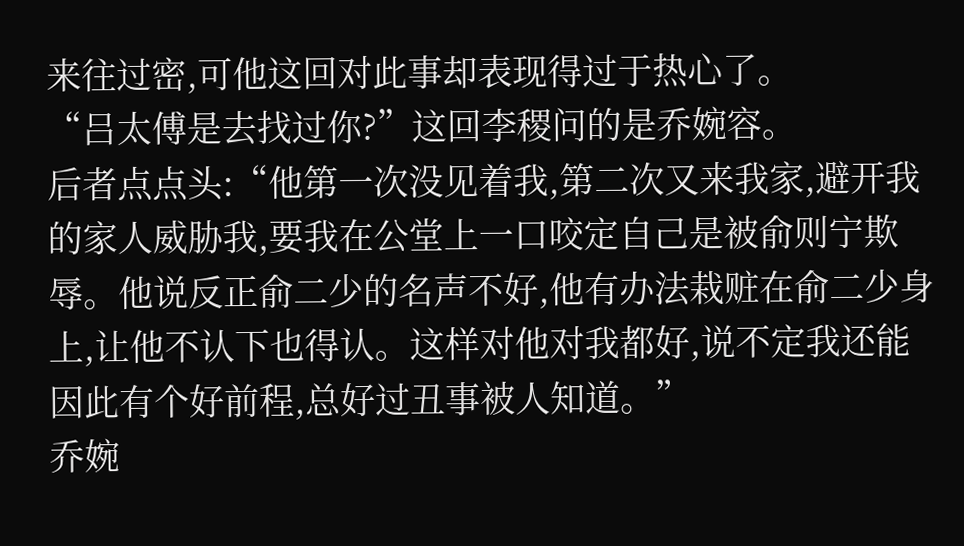来往过密,可他这回对此事却表现得过于热心了。
“吕太傅是去找过你?”这回李稷问的是乔婉容。
后者点点头:“他第一次没见着我,第二次又来我家,避开我的家人威胁我,要我在公堂上一口咬定自己是被俞则宁欺辱。他说反正俞二少的名声不好,他有办法栽赃在俞二少身上,让他不认下也得认。这样对他对我都好,说不定我还能因此有个好前程,总好过丑事被人知道。”
乔婉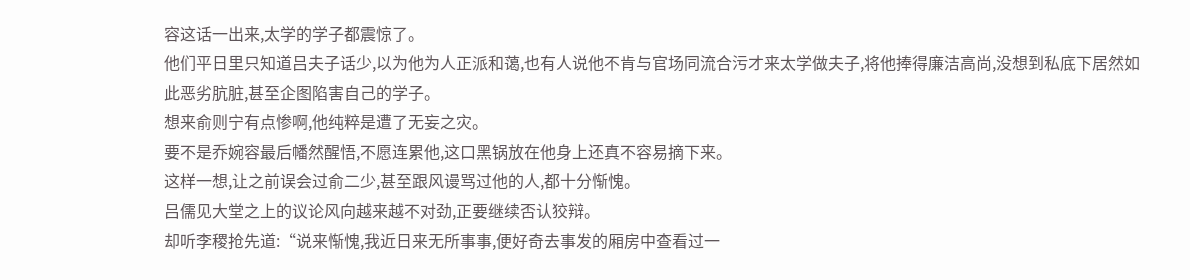容这话一出来,太学的学子都震惊了。
他们平日里只知道吕夫子话少,以为他为人正派和蔼,也有人说他不肯与官场同流合污才来太学做夫子,将他捧得廉洁高尚,没想到私底下居然如此恶劣肮脏,甚至企图陷害自己的学子。
想来俞则宁有点惨啊,他纯粹是遭了无妄之灾。
要不是乔婉容最后幡然醒悟,不愿连累他,这口黑锅放在他身上还真不容易摘下来。
这样一想,让之前误会过俞二少,甚至跟风谩骂过他的人,都十分惭愧。
吕儒见大堂之上的议论风向越来越不对劲,正要继续否认狡辩。
却听李稷抢先道:“说来惭愧,我近日来无所事事,便好奇去事发的厢房中查看过一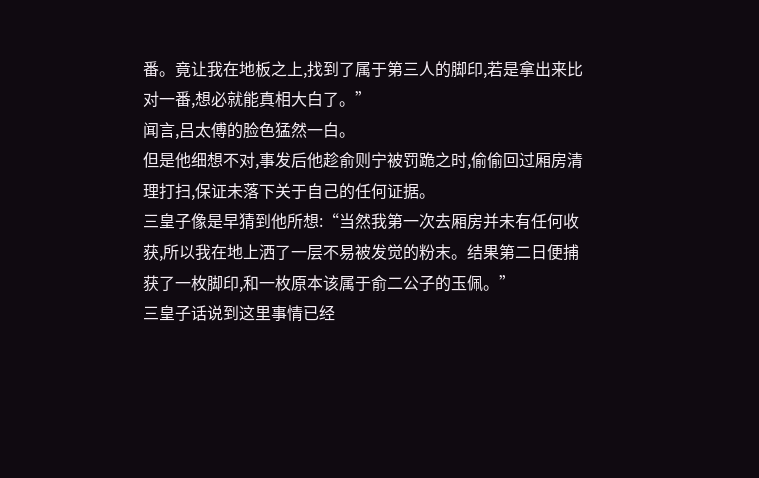番。竟让我在地板之上,找到了属于第三人的脚印,若是拿出来比对一番,想必就能真相大白了。”
闻言,吕太傅的脸色猛然一白。
但是他细想不对,事发后他趁俞则宁被罚跪之时,偷偷回过厢房清理打扫,保证未落下关于自己的任何证据。
三皇子像是早猜到他所想:“当然我第一次去厢房并未有任何收获,所以我在地上洒了一层不易被发觉的粉末。结果第二日便捕获了一枚脚印,和一枚原本该属于俞二公子的玉佩。”
三皇子话说到这里事情已经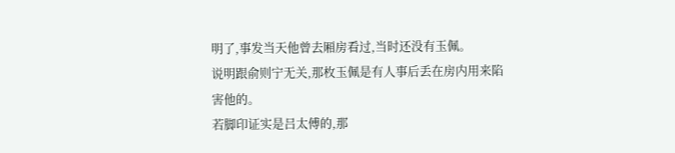明了,事发当天他曾去厢房看过,当时还没有玉佩。
说明跟俞则宁无关,那枚玉佩是有人事后丢在房内用来陷害他的。
若脚印证实是吕太傅的,那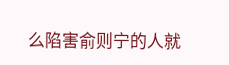么陷害俞则宁的人就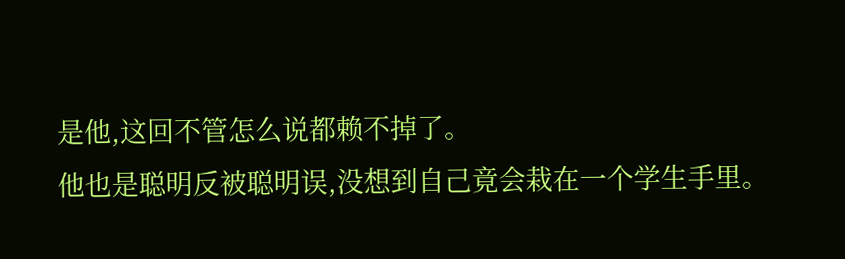是他,这回不管怎么说都赖不掉了。
他也是聪明反被聪明误,没想到自己竟会栽在一个学生手里。